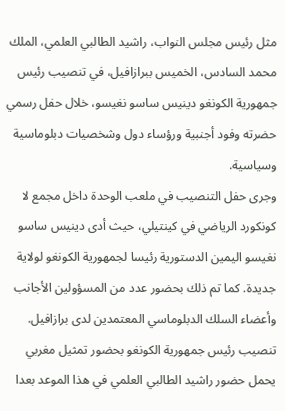مثل رئيس مجلس النواب، راشيد الطالبي العلمي، الملك محمد السادس، الخميس ببرازافيل، في تنصيب رئيس جمهورية الكونغو دينيس ساسو نغيسو، خلال حفل رسمي حضرته وفود أجنبية ورؤساء دول وشخصيات دبلوماسية وسياسية.
وجرى حفل التنصيب في ملعب الوحدة داخل مجمع لا كونكورد الرياضي في كينتيلي، حيث أدى دينيس ساسو نغيسو اليمين الدستورية رئيسا لجمهورية الكونغو لولاية جديدة. كما تم ذلك بحضور عدد من المسؤولين الأجانب وأعضاء السلك الدبلوماسي المعتمدين لدى برازافيل.
تنصيب رئيس جمهورية الكونغو بحضور تمثيل مغربي
يحمل حضور راشيد الطالبي العلمي في هذا الموعد بعدا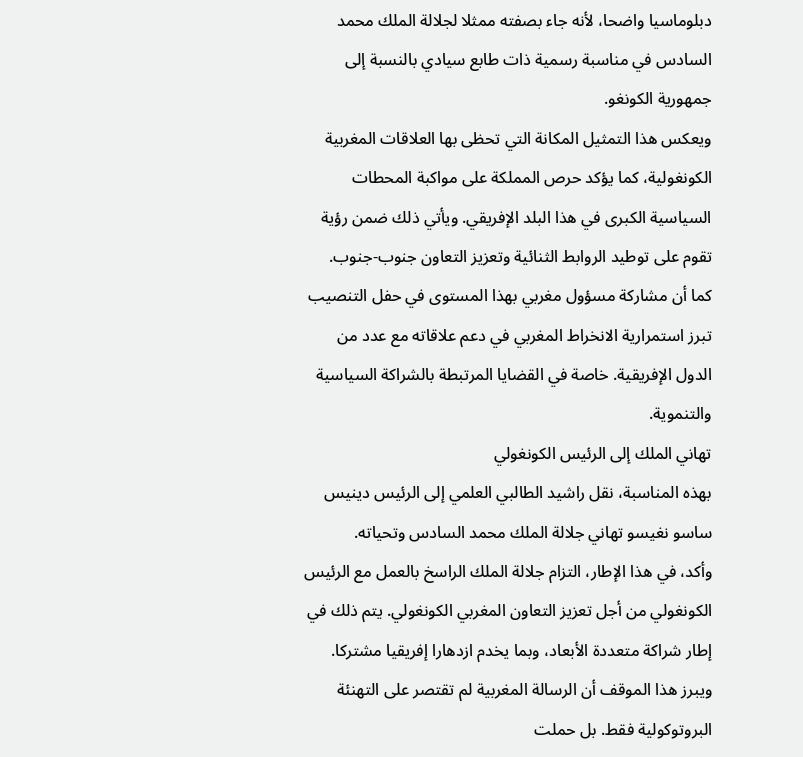دبلوماسيا واضحا، لأنه جاء بصفته ممثلا لجلالة الملك محمد السادس في مناسبة رسمية ذات طابع سيادي بالنسبة إلى جمهورية الكونغو.
ويعكس هذا التمثيل المكانة التي تحظى بها العلاقات المغربية الكونغولية، كما يؤكد حرص المملكة على مواكبة المحطات السياسية الكبرى في هذا البلد الإفريقي. ويأتي ذلك ضمن رؤية تقوم على توطيد الروابط الثنائية وتعزيز التعاون جنوب-جنوب.
كما أن مشاركة مسؤول مغربي بهذا المستوى في حفل التنصيب تبرز استمرارية الانخراط المغربي في دعم علاقاته مع عدد من الدول الإفريقية. خاصة في القضايا المرتبطة بالشراكة السياسية والتنموية.
تهاني الملك إلى الرئيس الكونغولي
بهذه المناسبة، نقل راشيد الطالبي العلمي إلى الرئيس دينيس ساسو نغيسو تهاني جلالة الملك محمد السادس وتحياته.
وأكد، في هذا الإطار، التزام جلالة الملك الراسخ بالعمل مع الرئيس الكونغولي من أجل تعزيز التعاون المغربي الكونغولي. يتم ذلك في إطار شراكة متعددة الأبعاد، وبما يخدم ازدهارا إفريقيا مشتركا.
ويبرز هذا الموقف أن الرسالة المغربية لم تقتصر على التهنئة البروتوكولية فقط. بل حملت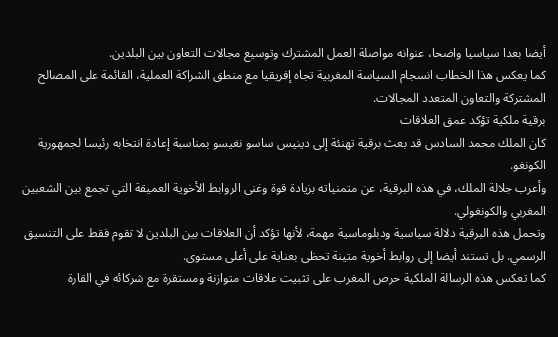أيضا بعدا سياسيا واضحا، عنوانه مواصلة العمل المشترك وتوسيع مجالات التعاون بين البلدين.
كما يعكس هذا الخطاب انسجام السياسة المغربية تجاه إفريقيا مع منطق الشراكة العملية، القائمة على المصالح المشتركة والتعاون المتعدد المجالات.
برقية ملكية تؤكد عمق العلاقات
كان الملك محمد السادس قد بعث برقية تهنئة إلى دينيس ساسو نغيسو بمناسبة إعادة انتخابه رئيسا لجمهورية الكونغو.
وأعرب جلالة الملك، في هذه البرقية، عن متمنياته بزيادة قوة وغنى الروابط الأخوية العميقة التي تجمع بين الشعبين المغربي والكونغولي.
وتحمل هذه البرقية دلالة سياسية ودبلوماسية مهمة، لأنها تؤكد أن العلاقات بين البلدين لا تقوم فقط على التنسيق الرسمي. بل تستند أيضا إلى روابط أخوية متينة تحظى بعناية على أعلى مستوى.
كما تعكس هذه الرسالة الملكية حرص المغرب على تثبيت علاقات متوازنة ومستقرة مع شركائه في القارة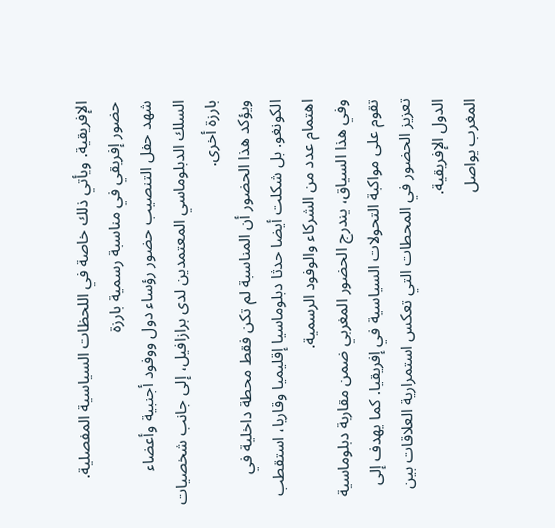الإفريقية. ويأتي ذلك خاصة في اللحظات السياسية المفصلية.
حضور إفريقي في مناسبة رسمية بارزة
شهد حفل التنصيب حضور رؤساء دول ووفود أجنبية وأعضاء السلك الدبلوماسي المعتمدين لدى برازافيل، إلى جانب شخصيات بارزة أخرى.
ويؤكد هذا الحضور أن المناسبة لم تكن فقط محطة داخلية في الكونغو. بل شكلت أيضا حدثا دبلوماسيا إقليميا وقاريا، استقطب اهتمام عدد من الشركاء والوفود الرسمية.
وفي هذا السياق، يندرج الحضور المغربي ضمن مقاربة دبلوماسية تقوم على مواكبة التحولات السياسية في إفريقيا. كما يهدف إلى تعزيز الحضور في المحطات التي تعكس استمرارية العلاقات بين الدول الإفريقية.
المغرب يواصل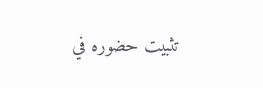تثبيت حضوره في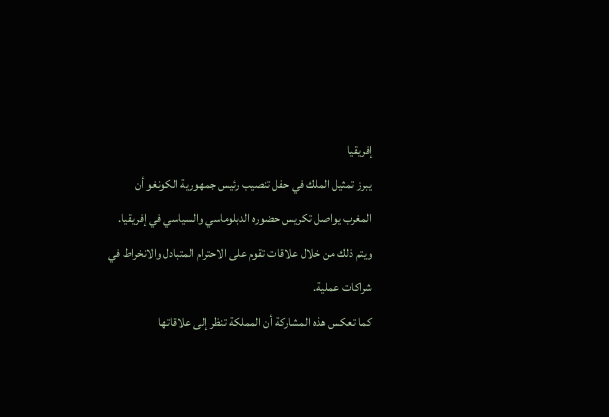إفريقيا
يبرز تمثيل الملك في حفل تنصيب رئيس جمهورية الكونغو أن المغرب يواصل تكريس حضوره الدبلوماسي والسياسي في إفريقيا. ويتم ذلك من خلال علاقات تقوم على الاحترام المتبادل والانخراط في شراكات عملية.
كما تعكس هذه المشاركة أن المملكة تنظر إلى علاقاتها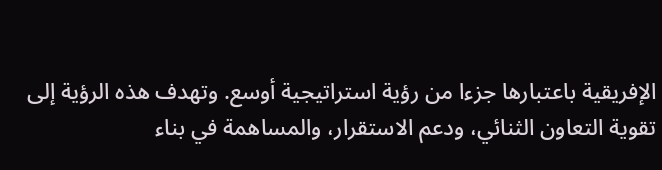الإفريقية باعتبارها جزءا من رؤية استراتيجية أوسع. وتهدف هذه الرؤية إلى تقوية التعاون الثنائي، ودعم الاستقرار، والمساهمة في بناء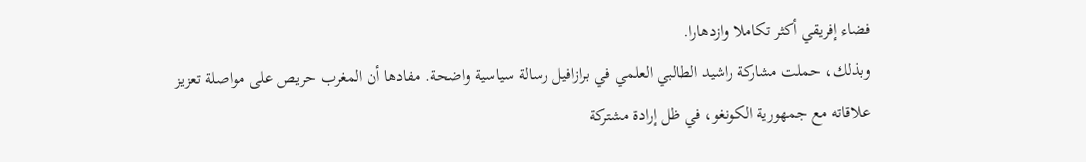فضاء إفريقي أكثر تكاملا وازدهارا.
وبذلك، حملت مشاركة راشيد الطالبي العلمي في برازافيل رسالة سياسية واضحة. مفادها أن المغرب حريص على مواصلة تعزيز علاقاته مع جمهورية الكونغو، في ظل إرادة مشتركة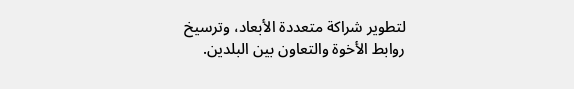لتطوير شراكة متعددة الأبعاد، وترسيخ روابط الأخوة والتعاون بين البلدين.